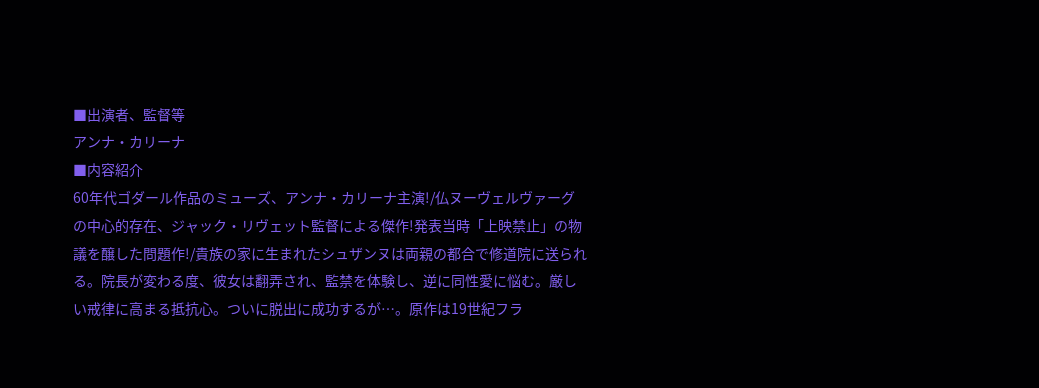■出演者、監督等
アンナ・カリーナ
■内容紹介
60年代ゴダール作品のミューズ、アンナ・カリーナ主演!/仏ヌーヴェルヴァーグの中心的存在、ジャック・リヴェット監督による傑作!発表当時「上映禁止」の物議を醸した問題作!/貴族の家に生まれたシュザンヌは両親の都合で修道院に送られる。院長が変わる度、彼女は翻弄され、監禁を体験し、逆に同性愛に悩む。厳しい戒律に高まる抵抗心。ついに脱出に成功するが…。原作は19世紀フラ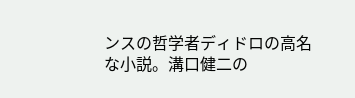ンスの哲学者ディドロの高名な小説。溝口健二の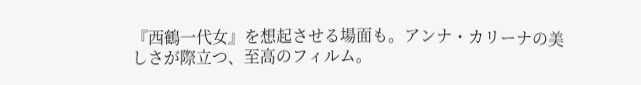『西鶴一代女』を想起させる場面も。アンナ・カリーナの美しさが際立つ、至高のフィルム。